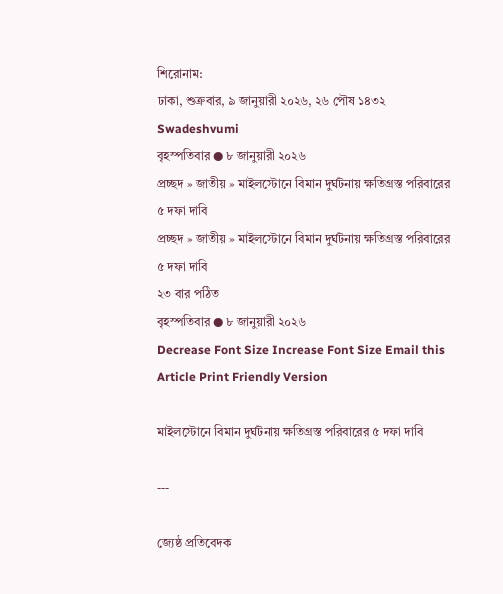শিরোনাম:
ঢাকা, শুক্রবার, ৯ জানুয়ারী ২০২৬, ২৬ পৌষ ১৪৩২
Swadeshvumi
বৃহস্পতিবার ● ৮ জানুয়ারী ২০২৬
প্রচ্ছদ » জাতীয় » মাইলস্টোনে বিমান দুর্ঘটনায় ক্ষতিগ্রস্ত পরিবারের ৫ দফা দাবি
প্রচ্ছদ » জাতীয় » মাইলস্টোনে বিমান দুর্ঘটনায় ক্ষতিগ্রস্ত পরিবারের ৫ দফা দাবি
২৩ বার পঠিত
বৃহস্পতিবার ● ৮ জানুয়ারী ২০২৬
Decrease Font Size Increase Font Size Email this Article Print Friendly Version

মাইলস্টোনে বিমান দুর্ঘটনায় ক্ষতিগ্রস্ত পরিবারের ৫ দফা দাবি

---

জ্যেষ্ঠ প্রতিবেদক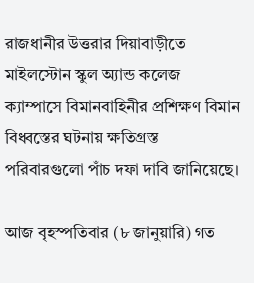রাজধানীর উত্তরার দিয়াবাড়ীতে মাইলস্টোন স্কুল অ্যান্ড কলেজ ক্যাম্পাসে বিমানবাহিনীর প্রশিক্ষণ বিমান বিধ্বস্তের ঘটনায় ক্ষতিগ্রস্ত পরিবারগুলো পাঁচ দফা দাবি জানিয়েছে।

আজ বৃহস্পতিবার (৮ জানুয়ারি) গত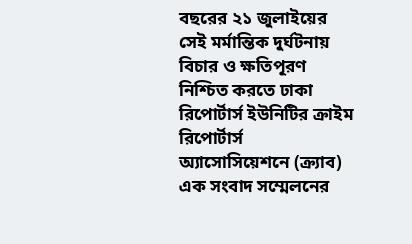বছরের ২১ জুলাইয়ের সেই মর্মান্তিক দুর্ঘটনায় বিচার ও ক্ষতিপূরণ নিশ্চিত করতে ঢাকা রিপোর্টার্স ইউনিটির ক্রাইম রিপোর্টার্স অ্যাসোসিয়েশনে (ক্র্যাব) এক সংবাদ সম্মেলনের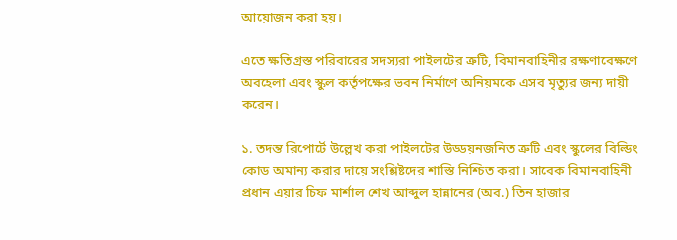আয়োজন করা হয়।

এতে ক্ষতিগ্রস্ত পরিবারের সদস্যরা পাইলটের ত্রুটি, বিমানবাহিনীর রক্ষণাবেক্ষণে অবহেলা এবং স্কুল কর্তৃপক্ষের ভবন নির্মাণে অনিয়মকে এসব মৃত্যুর জন্য দায়ী করেন।

১. তদন্ত রিপোর্টে উল্লেখ করা পাইলটের উড্ডয়নজনিত ত্রুটি এবং স্কুলের বিল্ডিং কোড অমান্য করার দায়ে সংশ্লিষ্টদের শাস্তি নিশ্চিত করা। সাবেক বিমানবাহিনী প্রধান এয়ার চিফ মার্শাল শেখ আব্দুল হান্নানের (অব.) তিন হাজার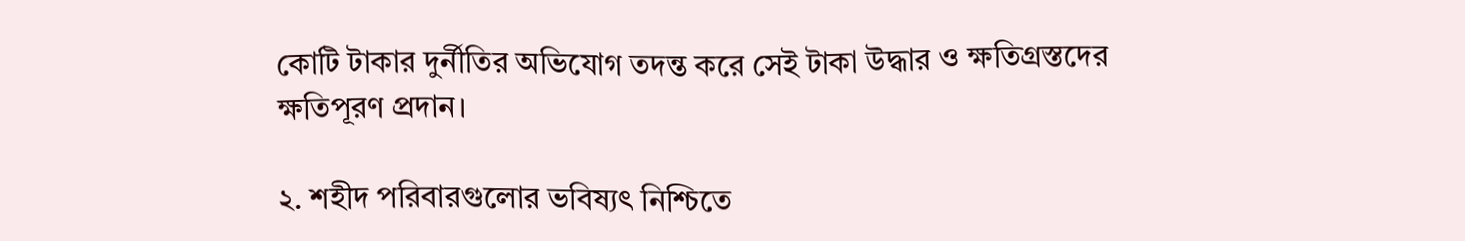কোটি টাকার দুর্নীতির অভিযোগ তদন্ত করে সেই টাকা উদ্ধার ও ক্ষতিগ্রস্তদের ক্ষতিপূরণ প্রদান।

২. শহীদ পরিবারগুলোর ভবিষ্যৎ নিশ্চিতে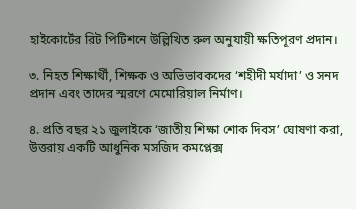হাইকোর্টের রিট পিটিশনে উল্লিখিত রুল অনুযায়ী ক্ষতিপূরণ প্রদান।

৩. নিহত শিক্ষার্থী, শিক্ষক ও অভিভাবকদের ‘শহীদী মর্যাদা’ ও সনদ প্রদান এবং তাদের স্মরণে মেমোরিয়াল নির্মাণ।

৪. প্রতি বছর ২১ জুলাইকে ‘জাতীয় শিক্ষা শোক দিবস’ ঘোষণা করা, উত্তরায় একটি আধুনিক মসজিদ কমপ্লেক্স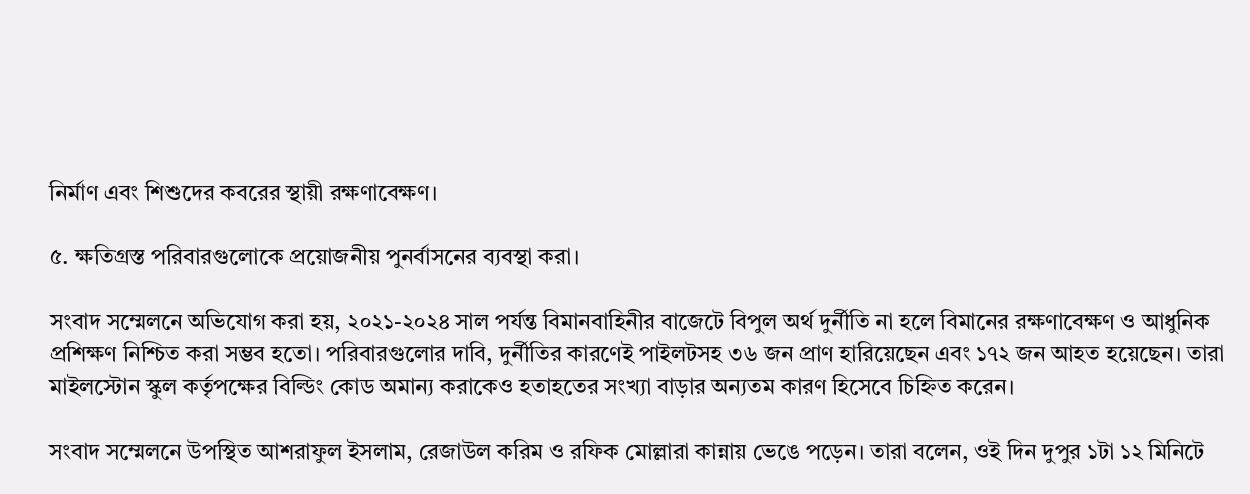নির্মাণ এবং শিশুদের কবরের স্থায়ী রক্ষণাবেক্ষণ।

৫. ক্ষতিগ্রস্ত পরিবারগুলোকে প্রয়োজনীয় পুনর্বাসনের ব্যবস্থা করা।

সংবাদ সম্মেলনে অভিযোগ করা হয়, ২০২১-২০২৪ সাল পর্যন্ত বিমানবাহিনীর বাজেটে বিপুল অর্থ দুর্নীতি না হলে বিমানের রক্ষণাবেক্ষণ ও আধুনিক প্রশিক্ষণ নিশ্চিত করা সম্ভব হতো। পরিবারগুলোর দাবি, দুর্নীতির কারণেই পাইলটসহ ৩৬ জন প্রাণ হারিয়েছেন এবং ১৭২ জন আহত হয়েছেন। তারা মাইলস্টোন স্কুল কর্তৃপক্ষের বিল্ডিং কোড অমান্য করাকেও হতাহতের সংখ্যা বাড়ার অন্যতম কারণ হিসেবে চিহ্নিত করেন।

সংবাদ সম্মেলনে উপস্থিত আশরাফুল ইসলাম, রেজাউল করিম ও রফিক মোল্লারা কান্নায় ভেঙে পড়েন। তারা বলেন, ওই দিন দুপুর ১টা ১২ মিনিটে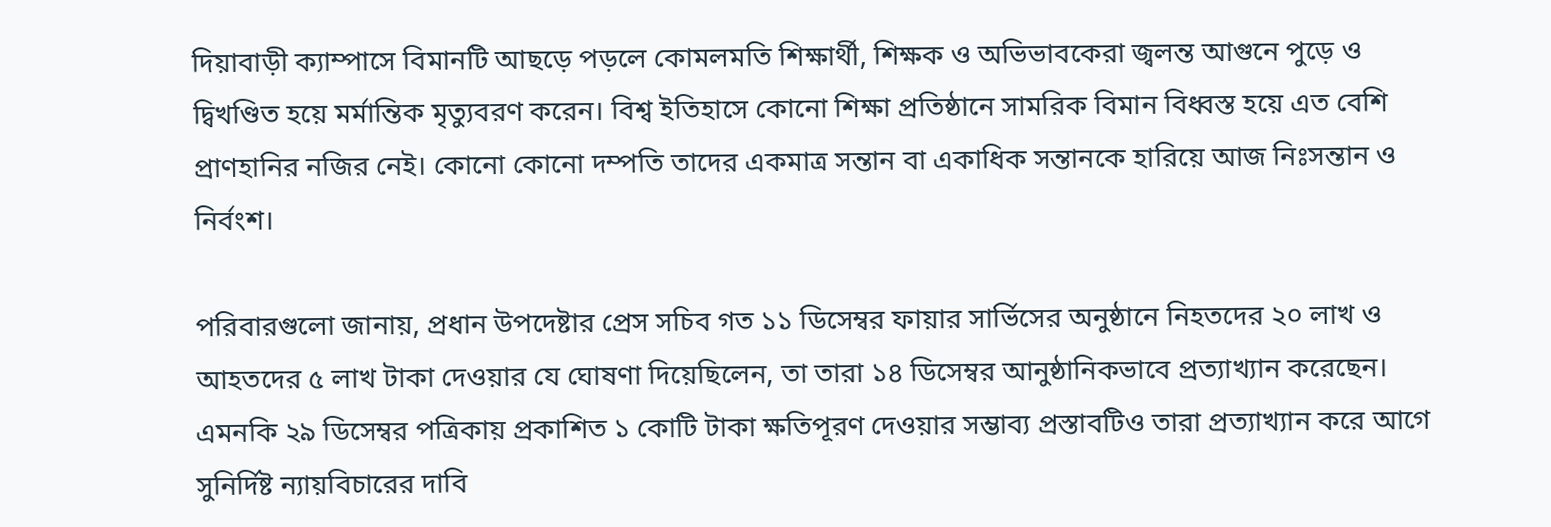দিয়াবাড়ী ক্যাম্পাসে বিমানটি আছড়ে পড়লে কোমলমতি শিক্ষার্থী, শিক্ষক ও অভিভাবকেরা জ্বলন্ত আগুনে পুড়ে ও দ্বিখণ্ডিত হয়ে মর্মান্তিক মৃত্যুবরণ করেন। বিশ্ব ইতিহাসে কোনো শিক্ষা প্রতিষ্ঠানে সামরিক বিমান বিধ্বস্ত হয়ে এত বেশি প্রাণহানির নজির নেই। কোনো কোনো দম্পতি তাদের একমাত্র সন্তান বা একাধিক সন্তানকে হারিয়ে আজ নিঃসন্তান ও নির্বংশ।

পরিবারগুলো জানায়, প্রধান উপদেষ্টার প্রেস সচিব গত ১১ ডিসেম্বর ফায়ার সার্ভিসের অনুষ্ঠানে নিহতদের ২০ লাখ ও আহতদের ৫ লাখ টাকা দেওয়ার যে ঘোষণা দিয়েছিলেন, তা তারা ১৪ ডিসেম্বর আনুষ্ঠানিকভাবে প্রত্যাখ্যান করেছেন। এমনকি ২৯ ডিসেম্বর পত্রিকায় প্রকাশিত ১ কোটি টাকা ক্ষতিপূরণ দেওয়ার সম্ভাব্য প্রস্তাবটিও তারা প্রত্যাখ্যান করে আগে সুনির্দিষ্ট ন্যায়বিচারের দাবি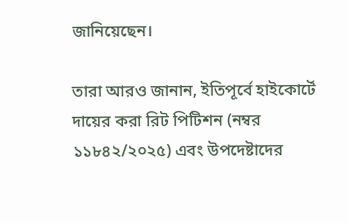জানিয়েছেন।

তারা আরও জানান, ইতিপূর্বে হাইকোর্টে দায়ের করা রিট পিটিশন (নম্বর ১১৮৪২/২০২৫) এবং উপদেষ্টাদের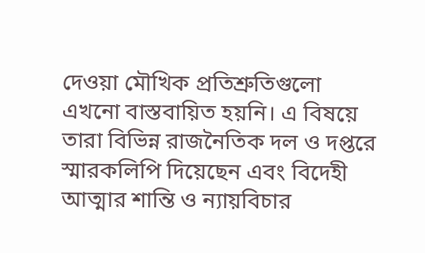দেওয়া মৌখিক প্রতিশ্রুতিগুলো এখনো বাস্তবায়িত হয়নি। এ বিষয়ে তারা বিভিন্ন রাজনৈতিক দল ও দপ্তরে স্মারকলিপি দিয়েছেন এবং বিদেহী আত্মার শান্তি ও ন্যায়বিচার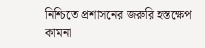নিশ্চিতে প্রশাসনের জরুরি হস্তক্ষেপ কামনা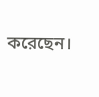করেছেন।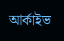আর্কাইভ